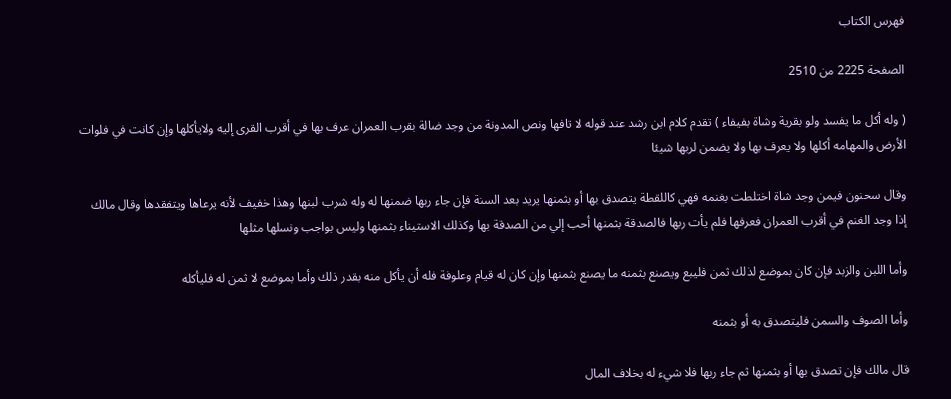فهرس الكتاب

الصفحة 2225 من 2510

( وله أكل ما يفسد ولو بقرية وشاة بفيفاء ) تقدم كلام ابن رشد عند قوله لا تافها ونص المدونة من وجد ضالة بقرب العمران عرف بها في أقرب القرى إليه ولايأكلها وإن كانت في فلوات الأرض والمهامه أكلها ولا يعرف بها ولا يضمن لربها شيئا

وقال سحنون فيمن وجد شاة اختلطت بغنمه فهي كاللقطة يتصدق بها أو بثمنها يريد بعد السنة فإن جاء ربها ضمنها له وله شرب لبنها وهذا خفيف لأنه يرعاها ويتفقدها وقال مالك إذا وجد الغنم في أقرب العمران فعرفها فلم يأت ربها فالصدقة بثمنها أحب إلي من الصدقة بها وكذلك الاستيناء بثمنها وليس بواجب ونسلها مثلها

وأما اللبن والزبد فإن كان بموضع لذلك ثمن فليبع ويصنع بثمنه ما يصنع بثمنها وإن كان له قيام وعلوفة فله أن يأكل منه بقدر ذلك وأما بموضع لا ثمن له فليأكله

وأما الصوف والسمن فليتصدق به أو بثمنه

قال مالك فإن تصدق بها أو بثمنها ثم جاء ربها فلا شيء له بخلاف المال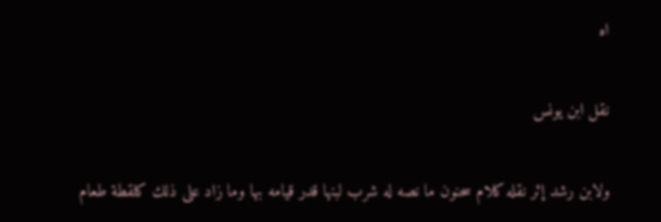اه

نقل ابن يونس

ولابن رشد إثر نقله كلام سحنون ما نصه له شرب لبنها قدر قيامه بها وما زاد على ذلك كلقطة طعام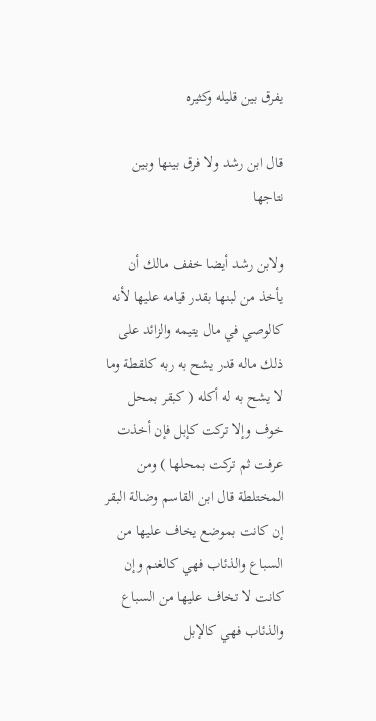يفرق بين قليله وكثيره

قال ابن رشد ولا فرق بينها وبين نتاجها

ولابن رشد أيضا خفف مالك أن يأخذ من لبنها بقدر قيامه عليها لأنه كالوصي في مال يتيمه والزائد على ذلك ماله قدر يشح به ربه كلقطة وما لا يشح به له أكله ( كبقر بمحل خوف وإلا تركت كإبل فإن أخذت عرفت ثم تركت بمحلها ) ومن المختلطة قال ابن القاسم وضالة البقر إن كانت بموضع يخاف عليها من السباع والذئاب فهي كالغنم وإن كانت لا تخاف عليها من السباع والذئاب فهي كالإبل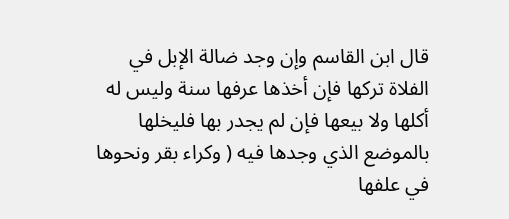قال ابن القاسم وإن وجد ضالة الإبل في الفلاة تركها فإن أخذها عرفها سنة وليس له أكلها ولا بيعها فإن لم يجدر بها فليخلها بالموضع الذي وجدها فيه ( وكراء بقر ونحوها في علفها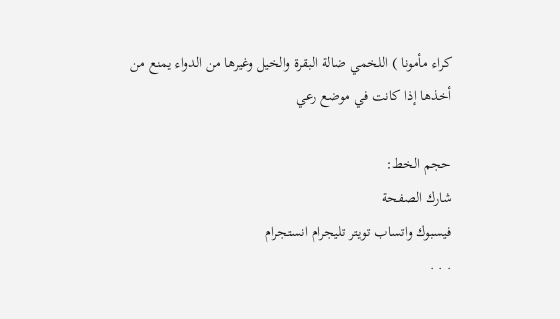كراء مأمونا ) اللخمي ضالة البقرة والخيل وغيرها من الدواء يمنع من أخذها إذا كانت في موضع رعي

حجم الخط:
شارك الصفحة
فيسبوك واتساب تويتر تليجرام انستجرام
. . .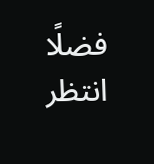فضلًا انتظر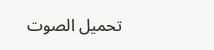تحميل الصوت